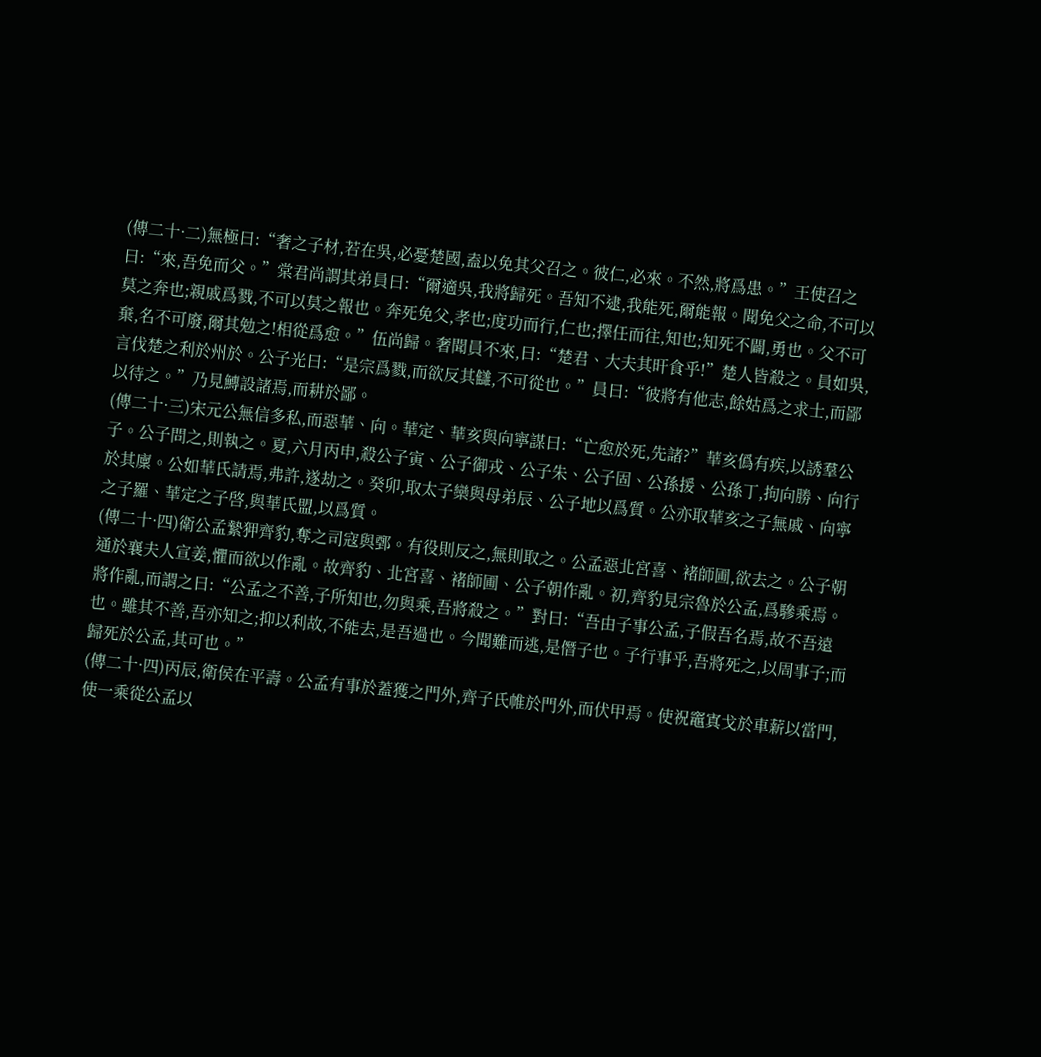(傳二十·二)無極曰:“奢之子材,若在吳,必憂楚國,盍以免其父召之。彼仁,必來。不然,將爲患。”王使召之曰:“來,吾免而父。”棠君尚謂其弟員曰:“爾適吳,我將歸死。吾知不逮,我能死,爾能報。聞免父之命,不可以莫之奔也;親戚爲戮,不可以莫之報也。奔死免父,孝也;度功而行,仁也;擇任而往,知也;知死不闢,勇也。父不可棄,名不可廢,爾其勉之!相從爲愈。”伍尚歸。奢聞員不來,曰:“楚君、大夫其旰食乎!”楚人皆殺之。員如吳,言伐楚之利於州於。公子光曰:“是宗爲戮,而欲反其讎,不可從也。”員曰:“彼將有他志,餘姑爲之求士,而鄙以待之。”乃見鱄設諸焉,而耕於鄙。
(傳二十·三)宋元公無信多私,而惡華、向。華定、華亥與向寧謀曰:“亡愈於死,先諸?”華亥僞有疾,以誘羣公子。公子問之,則執之。夏,六月丙申,殺公子寅、公子御戎、公子朱、公子固、公孫援、公孫丁,拘向勝、向行於其廩。公如華氏請焉,弗許,遂劫之。癸卯,取太子欒與母弟辰、公子地以爲質。公亦取華亥之子無戚、向寧之子羅、華定之子啓,與華氏盟,以爲質。
(傳二十·四)衛公孟縶狎齊豹,奪之司寇與鄄。有役則反之,無則取之。公孟惡北宮喜、褚師圃,欲去之。公子朝通於襄夫人宣姜,懼而欲以作亂。故齊豹、北宮喜、褚師圃、公子朝作亂。初,齊豹見宗魯於公孟,爲驂乘焉。將作亂,而謂之曰:“公孟之不善,子所知也,勿與乘,吾將殺之。”對曰:“吾由子事公孟,子假吾名焉,故不吾遠也。雖其不善,吾亦知之;抑以利故,不能去,是吾過也。今聞難而逃,是僭子也。子行事乎,吾將死之,以周事子;而歸死於公孟,其可也。”
(傳二十·四)丙辰,衛侯在平壽。公孟有事於蓋獲之門外,齊子氏帷於門外,而伏甲焉。使祝竈寘戈於車薪以當門,使一乘從公孟以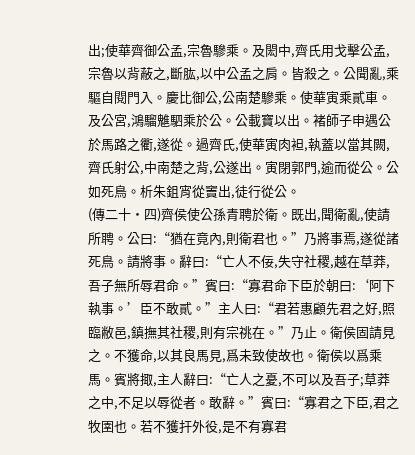出;使華齊御公孟,宗魯驂乘。及閎中,齊氏用戈擊公孟,宗魯以背蔽之,斷肱,以中公孟之肩。皆殺之。公聞亂,乘驅自閱門入。慶比御公,公南楚驂乘。使華寅乘貳車。及公宮,鴻騮魋駟乘於公。公載寶以出。褚師子申遇公於馬路之衢,遂從。過齊氏,使華寅肉袒,執蓋以當其闕,齊氏射公,中南楚之背,公遂出。寅閉郭門,逾而從公。公如死鳥。析朱鉏宵從竇出,徒行從公。
(傳二十·四)齊侯使公孫青聘於衛。既出,聞衛亂,使請所聘。公曰:“猶在竟內,則衛君也。”乃將事焉,遂從諸死鳥。請將事。辭曰:“亡人不佞,失守社稷,越在草莽,吾子無所辱君命。”賓曰:“寡君命下臣於朝曰:‘阿下執事。’臣不敢貳。”主人曰:“君若惠顧先君之好,照臨敝邑,鎮撫其社稷,則有宗祧在。”乃止。衛侯固請見之。不獲命,以其良馬見,爲未致使故也。衛侯以爲乘馬。賓將掫,主人辭曰:“亡人之憂,不可以及吾子;草莽之中,不足以辱從者。敢辭。”賓曰:“寡君之下臣,君之牧圉也。若不獲扞外役,是不有寡君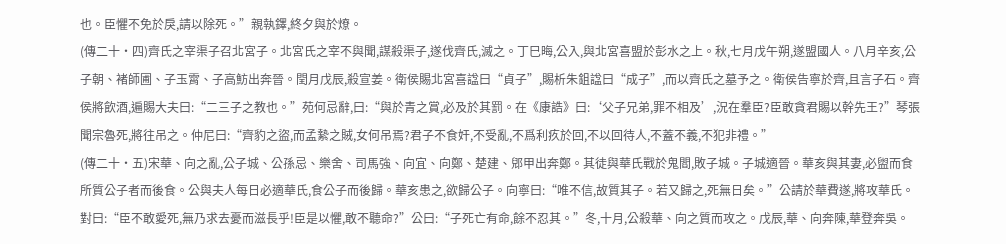也。臣懼不免於戾,請以除死。”親執鐸,終夕與於燎。
(傳二十·四)齊氏之宰渠子召北宮子。北宮氏之宰不與聞,謀殺渠子,遂伐齊氏,滅之。丁巳晦,公入,與北宮喜盟於彭水之上。秋,七月戊午朔,遂盟國人。八月辛亥,公子朝、褚師圃、子玉霄、子高魴出奔晉。閏月戊辰,殺宣姜。衛侯賜北宮喜諡曰“貞子”,賜析朱鉏諡曰“成子”,而以齊氏之墓予之。衛侯告寧於齊,且言子石。齊侯將飲酒,遍賜大夫曰:“二三子之教也。”苑何忌辭,曰:“與於青之賞,必及於其罰。在《康誥》曰:‘父子兄弟,罪不相及’,況在羣臣?臣敢貪君賜以幹先王?”琴張聞宗魯死,將往吊之。仲尼曰:“齊豹之盜,而孟縶之賊,女何吊焉?君子不食奸,不受亂,不爲利疚於回,不以回待人,不蓋不義,不犯非禮。”
(傳二十·五)宋華、向之亂,公子城、公孫忌、樂舍、司馬強、向宜、向鄭、楚建、郳甲出奔鄭。其徒與華氏戰於鬼閻,敗子城。子城適晉。華亥與其妻,必盥而食所質公子者而後食。公與夫人每日必適華氏,食公子而後歸。華亥患之,欲歸公子。向寧曰:“唯不信,故質其子。若又歸之,死無日矣。”公請於華費遂,將攻華氏。對曰:“臣不敢愛死,無乃求去憂而滋長乎!臣是以懼,敢不聽命?”公曰:“子死亡有命,餘不忍其。”冬,十月,公殺華、向之質而攻之。戊辰,華、向奔陳,華登奔吳。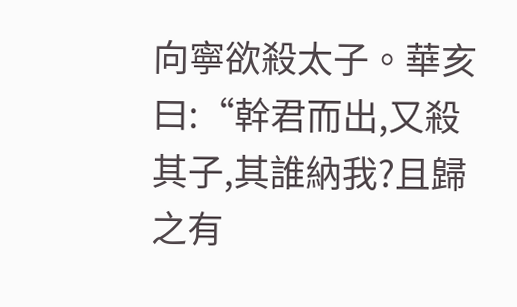向寧欲殺太子。華亥曰:“幹君而出,又殺其子,其誰納我?且歸之有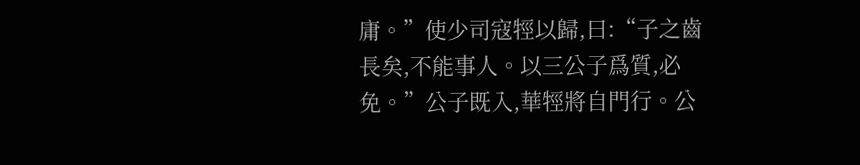庸。”使少司寇牼以歸,曰:“子之齒長矣,不能事人。以三公子爲質,必免。”公子既入,華牼將自門行。公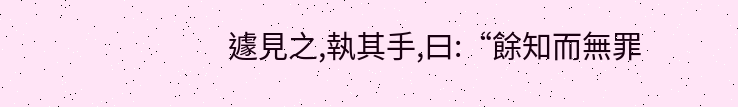遽見之,執其手,曰:“餘知而無罪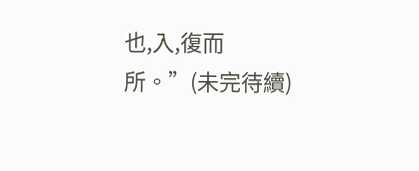也,入,復而所。”(未完待續)